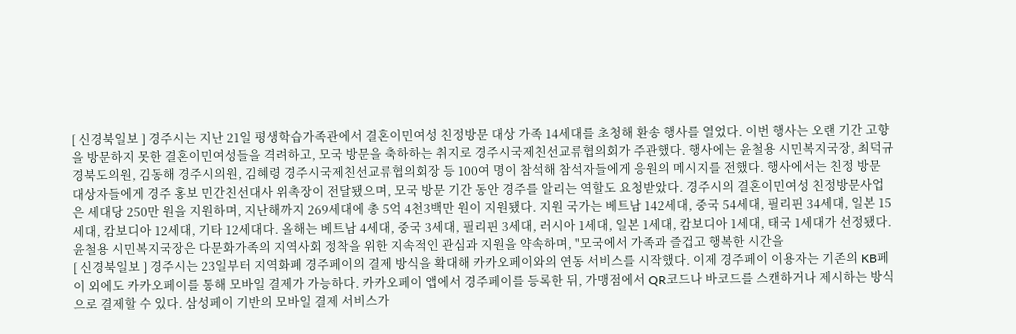[ 신경북일보 ] 경주시는 지난 21일 평생학습가족관에서 결혼이민여성 친정방문 대상 가족 14세대를 초청해 환송 행사를 열었다. 이번 행사는 오랜 기간 고향을 방문하지 못한 결혼이민여성들을 격려하고, 모국 방문을 축하하는 취지로 경주시국제친선교류협의회가 주관했다. 행사에는 윤철용 시민복지국장, 최덕규 경북도의원, 김동해 경주시의원, 김혜령 경주시국제친선교류협의회장 등 100여 명이 참석해 참석자들에게 응원의 메시지를 전했다. 행사에서는 친정 방문 대상자들에게 경주 홍보 민간친선대사 위촉장이 전달됐으며, 모국 방문 기간 동안 경주를 알리는 역할도 요청받았다. 경주시의 결혼이민여성 친정방문사업은 세대당 250만 원을 지원하며, 지난해까지 269세대에 총 5억 4천3백만 원이 지원됐다. 지원 국가는 베트남 142세대, 중국 54세대, 필리핀 34세대, 일본 15세대, 캄보디아 12세대, 기타 12세대다. 올해는 베트남 4세대, 중국 3세대, 필리핀 3세대, 러시아 1세대, 일본 1세대, 캄보디아 1세대, 태국 1세대가 선정됐다. 윤철용 시민복지국장은 다문화가족의 지역사회 정착을 위한 지속적인 관심과 지원을 약속하며, "모국에서 가족과 즐겁고 행복한 시간을
[ 신경북일보 ] 경주시는 23일부터 지역화폐 경주페이의 결제 방식을 확대해 카카오페이와의 연동 서비스를 시작했다. 이제 경주페이 이용자는 기존의 KB페이 외에도 카카오페이를 통해 모바일 결제가 가능하다. 카카오페이 앱에서 경주페이를 등록한 뒤, 가맹점에서 QR코드나 바코드를 스캔하거나 제시하는 방식으로 결제할 수 있다. 삼성페이 기반의 모바일 결제 서비스가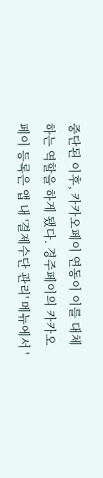중단된 이후, 카카오페이 연동이 이를 대체하는 역할을 하게 됐다. 경주페이의 카카오페이 등록은 앱 내 '결제수단 관리' 메뉴에서 '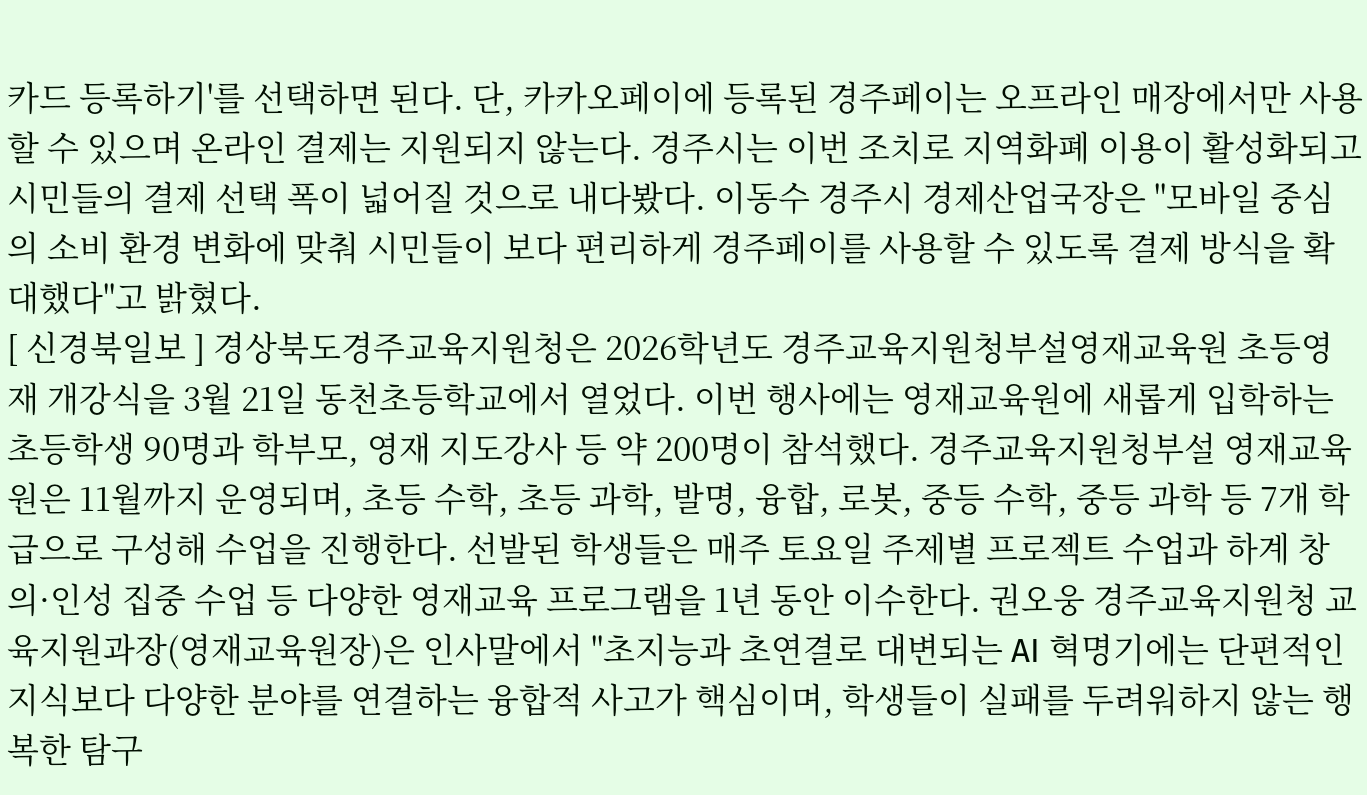카드 등록하기'를 선택하면 된다. 단, 카카오페이에 등록된 경주페이는 오프라인 매장에서만 사용할 수 있으며 온라인 결제는 지원되지 않는다. 경주시는 이번 조치로 지역화폐 이용이 활성화되고 시민들의 결제 선택 폭이 넓어질 것으로 내다봤다. 이동수 경주시 경제산업국장은 "모바일 중심의 소비 환경 변화에 맞춰 시민들이 보다 편리하게 경주페이를 사용할 수 있도록 결제 방식을 확대했다"고 밝혔다.
[ 신경북일보 ] 경상북도경주교육지원청은 2026학년도 경주교육지원청부설영재교육원 초등영재 개강식을 3월 21일 동천초등학교에서 열었다. 이번 행사에는 영재교육원에 새롭게 입학하는 초등학생 90명과 학부모, 영재 지도강사 등 약 200명이 참석했다. 경주교육지원청부설 영재교육원은 11월까지 운영되며, 초등 수학, 초등 과학, 발명, 융합, 로봇, 중등 수학, 중등 과학 등 7개 학급으로 구성해 수업을 진행한다. 선발된 학생들은 매주 토요일 주제별 프로젝트 수업과 하계 창의·인성 집중 수업 등 다양한 영재교육 프로그램을 1년 동안 이수한다. 권오웅 경주교육지원청 교육지원과장(영재교육원장)은 인사말에서 "초지능과 초연결로 대변되는 AI 혁명기에는 단편적인 지식보다 다양한 분야를 연결하는 융합적 사고가 핵심이며, 학생들이 실패를 두려워하지 않는 행복한 탐구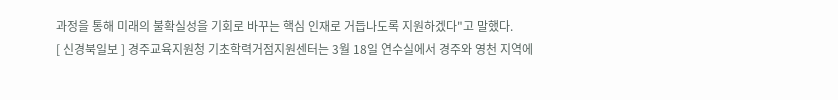과정을 통해 미래의 불확실성을 기회로 바꾸는 핵심 인재로 거듭나도록 지원하겠다"고 말했다.
[ 신경북일보 ] 경주교육지원청 기초학력거점지원센터는 3월 18일 연수실에서 경주와 영천 지역에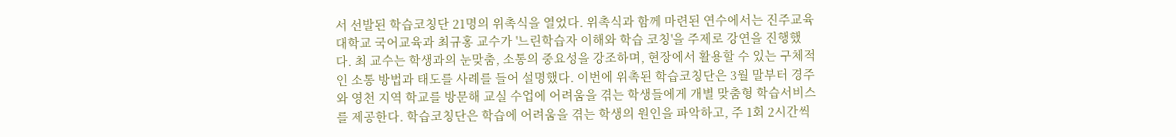서 선발된 학습코칭단 21명의 위촉식을 열었다. 위촉식과 함께 마련된 연수에서는 진주교육대학교 국어교육과 최규홍 교수가 '느린학습자 이해와 학습 코칭'을 주제로 강연을 진행했다. 최 교수는 학생과의 눈맞춤, 소통의 중요성을 강조하며, 현장에서 활용할 수 있는 구체적인 소통 방법과 태도를 사례를 들어 설명했다. 이번에 위촉된 학습코칭단은 3월 말부터 경주와 영천 지역 학교를 방문해 교실 수업에 어려움을 겪는 학생들에게 개별 맞춤형 학습서비스를 제공한다. 학습코칭단은 학습에 어려움을 겪는 학생의 원인을 파악하고, 주 1회 2시간씩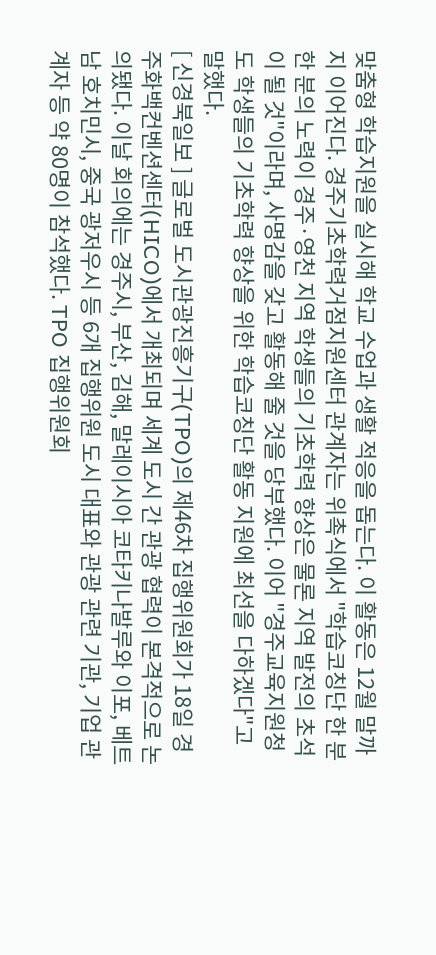맞춤형 학습지원을 실시해 학교 수업과 생활 적응을 돕는다. 이 활동은 12월 말까지 이어진다. 경주기초학력거점지원센터 관계자는 위촉식에서 "학습코칭단 한 분 한 분의 노력이 경주·영천 지역 학생들의 기초학력 향상은 물론 지역 발전의 초석이 될 것"이라며, 사명감을 갖고 활동해 줄 것을 당부했다. 이어 "경주교육지원청도 학생들의 기초학력 향상을 위한 학습코칭단 활동 지원에 최선을 다하겠다"고 말했다.
[ 신경북일보 ] 글로벌 도시관광진흥기구(TPO)의 제46차 집행위원회가 18일 경주화백컨벤션센터(HICO)에서 개최되며 세계 도시 간 관광 협력이 본격적으로 논의됐다. 이날 회의에는 경주시, 부산, 김해, 말레이시아 코타키나발루와 이포, 베트남 호치민시, 중국 광저우시 등 6개 집행위원 도시 대표와 관광 관련 기관, 기업 관계자 등 약 80명이 참석했다. TPO 집행위원회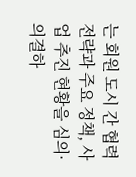는 회원 도시 간 협력 전략과 주요 정책, 사업 추진 현황을 심의·의결하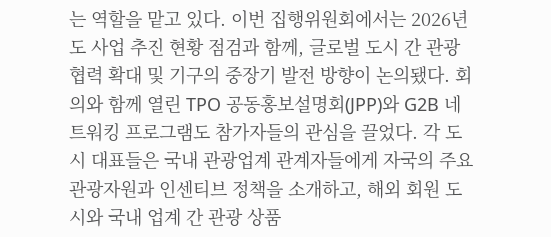는 역할을 맡고 있다. 이번 집행위원회에서는 2026년도 사업 추진 현황 점검과 함께, 글로벌 도시 간 관광 협력 확대 및 기구의 중장기 발전 방향이 논의됐다. 회의와 함께 열린 TPO 공동홍보설명회(JPP)와 G2B 네트워킹 프로그램도 참가자들의 관심을 끌었다. 각 도시 대표들은 국내 관광업계 관계자들에게 자국의 주요 관광자원과 인센티브 정책을 소개하고, 해외 회원 도시와 국내 업계 간 관광 상품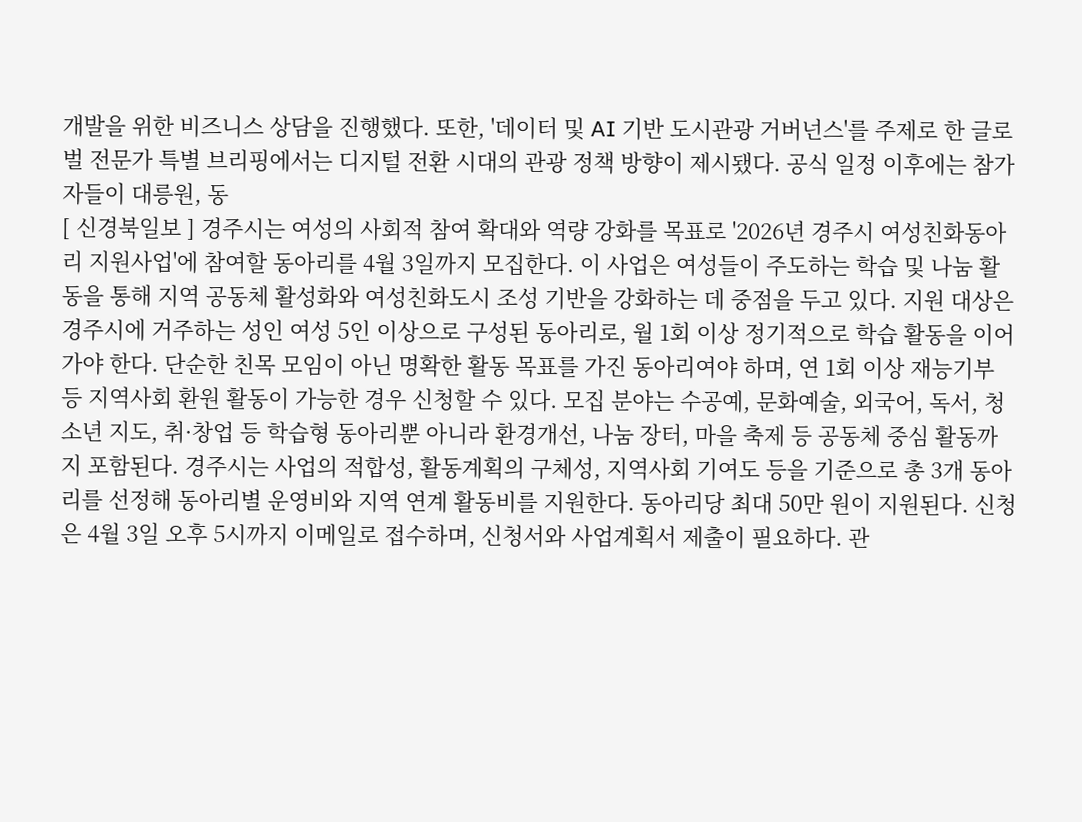개발을 위한 비즈니스 상담을 진행했다. 또한, '데이터 및 AI 기반 도시관광 거버넌스'를 주제로 한 글로벌 전문가 특별 브리핑에서는 디지털 전환 시대의 관광 정책 방향이 제시됐다. 공식 일정 이후에는 참가자들이 대릉원, 동
[ 신경북일보 ] 경주시는 여성의 사회적 참여 확대와 역량 강화를 목표로 '2026년 경주시 여성친화동아리 지원사업'에 참여할 동아리를 4월 3일까지 모집한다. 이 사업은 여성들이 주도하는 학습 및 나눔 활동을 통해 지역 공동체 활성화와 여성친화도시 조성 기반을 강화하는 데 중점을 두고 있다. 지원 대상은 경주시에 거주하는 성인 여성 5인 이상으로 구성된 동아리로, 월 1회 이상 정기적으로 학습 활동을 이어가야 한다. 단순한 친목 모임이 아닌 명확한 활동 목표를 가진 동아리여야 하며, 연 1회 이상 재능기부 등 지역사회 환원 활동이 가능한 경우 신청할 수 있다. 모집 분야는 수공예, 문화예술, 외국어, 독서, 청소년 지도, 취·창업 등 학습형 동아리뿐 아니라 환경개선, 나눔 장터, 마을 축제 등 공동체 중심 활동까지 포함된다. 경주시는 사업의 적합성, 활동계획의 구체성, 지역사회 기여도 등을 기준으로 총 3개 동아리를 선정해 동아리별 운영비와 지역 연계 활동비를 지원한다. 동아리당 최대 50만 원이 지원된다. 신청은 4월 3일 오후 5시까지 이메일로 접수하며, 신청서와 사업계획서 제출이 필요하다. 관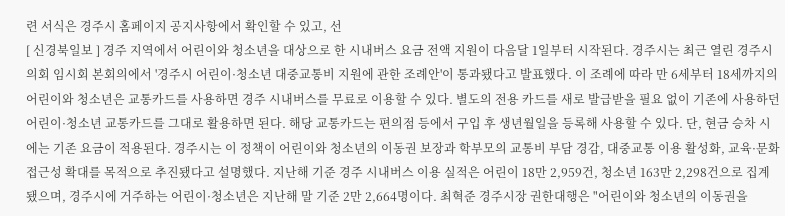련 서식은 경주시 홈페이지 공지사항에서 확인할 수 있고, 선
[ 신경북일보 ] 경주 지역에서 어린이와 청소년을 대상으로 한 시내버스 요금 전액 지원이 다음달 1일부터 시작된다. 경주시는 최근 열린 경주시의회 임시회 본회의에서 '경주시 어린이·청소년 대중교통비 지원에 관한 조례안'이 통과됐다고 발표했다. 이 조례에 따라 만 6세부터 18세까지의 어린이와 청소년은 교통카드를 사용하면 경주 시내버스를 무료로 이용할 수 있다. 별도의 전용 카드를 새로 발급받을 필요 없이 기존에 사용하던 어린이·청소년 교통카드를 그대로 활용하면 된다. 해당 교통카드는 편의점 등에서 구입 후 생년월일을 등록해 사용할 수 있다. 단, 현금 승차 시에는 기존 요금이 적용된다. 경주시는 이 정책이 어린이와 청소년의 이동권 보장과 학부모의 교통비 부담 경감, 대중교통 이용 활성화, 교육·문화 접근성 확대를 목적으로 추진됐다고 설명했다. 지난해 기준 경주 시내버스 이용 실적은 어린이 18만 2,959건, 청소년 163만 2,298건으로 집계됐으며, 경주시에 거주하는 어린이·청소년은 지난해 말 기준 2만 2,664명이다. 최혁준 경주시장 권한대행은 "어린이와 청소년의 이동권을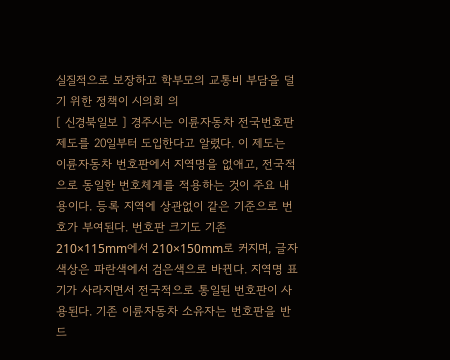실질적으로 보장하고 학부모의 교통비 부담을 덜기 위한 정책이 시의회 의
[ 신경북일보 ] 경주시는 이륜자동차 전국번호판 제도를 20일부터 도입한다고 알렸다. 이 제도는 이륜자동차 번호판에서 지역명을 없애고, 전국적으로 동일한 번호체계를 적용하는 것이 주요 내용이다. 등록 지역에 상관없이 같은 기준으로 번호가 부여된다. 번호판 크기도 기존 210×115mm에서 210×150mm로 커지며, 글자 색상은 파란색에서 검은색으로 바뀐다. 지역명 표기가 사라지면서 전국적으로 통일된 번호판이 사용된다. 기존 이륜자동차 소유자는 번호판을 반드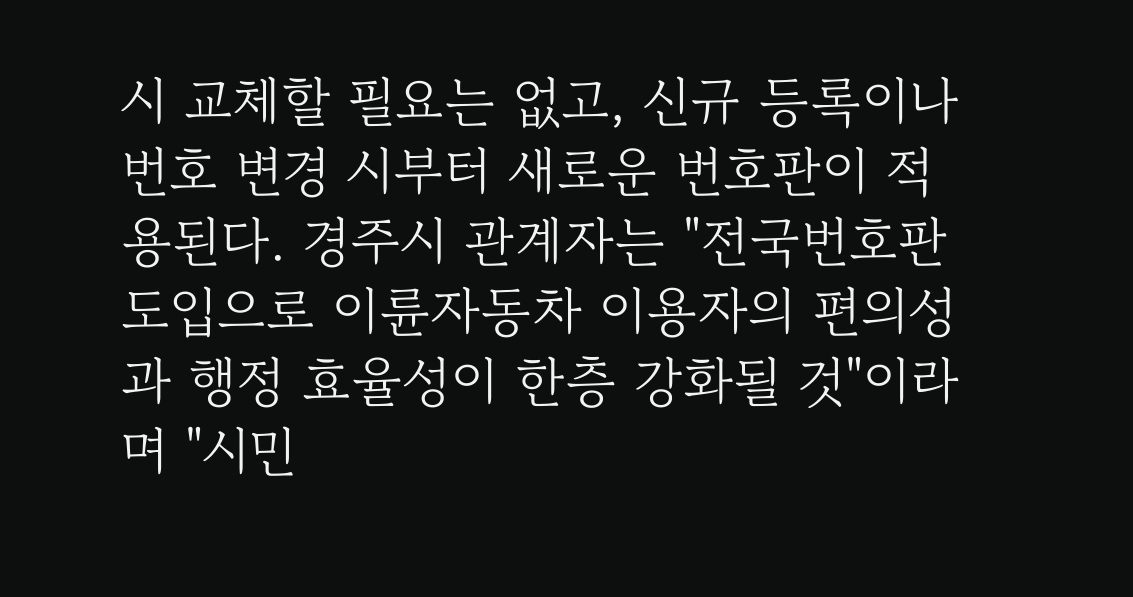시 교체할 필요는 없고, 신규 등록이나 번호 변경 시부터 새로운 번호판이 적용된다. 경주시 관계자는 "전국번호판 도입으로 이륜자동차 이용자의 편의성과 행정 효율성이 한층 강화될 것"이라며 "시민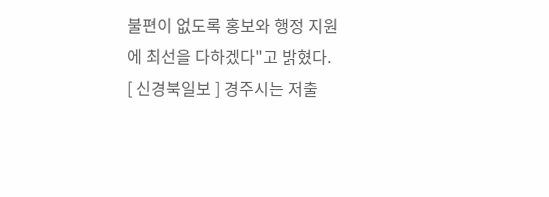불편이 없도록 홍보와 행정 지원에 최선을 다하겠다"고 밝혔다.
[ 신경북일보 ] 경주시는 저출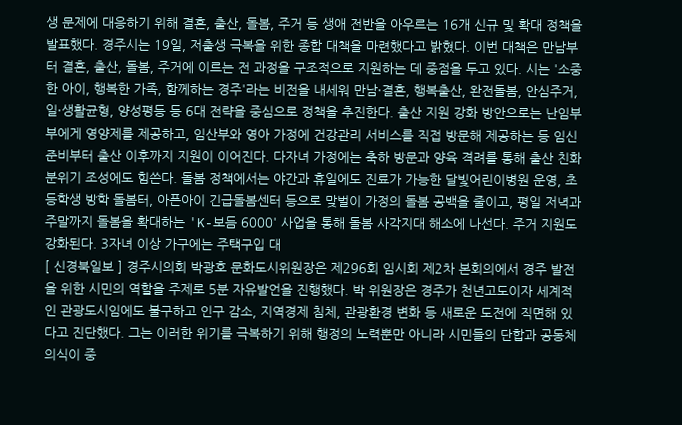생 문제에 대응하기 위해 결혼, 출산, 돌봄, 주거 등 생애 전반을 아우르는 16개 신규 및 확대 정책을 발표했다. 경주시는 19일, 저출생 극복을 위한 종합 대책을 마련했다고 밝혔다. 이번 대책은 만남부터 결혼, 출산, 돌봄, 주거에 이르는 전 과정을 구조적으로 지원하는 데 중점을 두고 있다. 시는 '소중한 아이, 행복한 가족, 함께하는 경주'라는 비전을 내세워 만남·결혼, 행복출산, 완전돌봄, 안심주거, 일·생활균형, 양성평등 등 6대 전략을 중심으로 정책을 추진한다. 출산 지원 강화 방안으로는 난임부부에게 영양제를 제공하고, 임산부와 영아 가정에 건강관리 서비스를 직접 방문해 제공하는 등 임신 준비부터 출산 이후까지 지원이 이어진다. 다자녀 가정에는 축하 방문과 양육 격려를 통해 출산 친화 분위기 조성에도 힘쓴다. 돌봄 정책에서는 야간과 휴일에도 진료가 가능한 달빛어린이병원 운영, 초등학생 방학 돌봄터, 아픈아이 긴급돌봄센터 등으로 맞벌이 가정의 돌봄 공백을 줄이고, 평일 저녁과 주말까지 돌봄을 확대하는 'K-보듬 6000' 사업을 통해 돌봄 사각지대 해소에 나선다. 주거 지원도 강화된다. 3자녀 이상 가구에는 주택구입 대
[ 신경북일보 ] 경주시의회 박광호 문화도시위원장은 제296회 임시회 제2차 본회의에서 경주 발전을 위한 시민의 역할을 주제로 5분 자유발언을 진행했다. 박 위원장은 경주가 천년고도이자 세계적인 관광도시임에도 불구하고 인구 감소, 지역경제 침체, 관광환경 변화 등 새로운 도전에 직면해 있다고 진단했다. 그는 이러한 위기를 극복하기 위해 행정의 노력뿐만 아니라 시민들의 단합과 공동체 의식이 중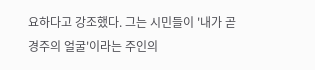요하다고 강조했다. 그는 시민들이 '내가 곧 경주의 얼굴'이라는 주인의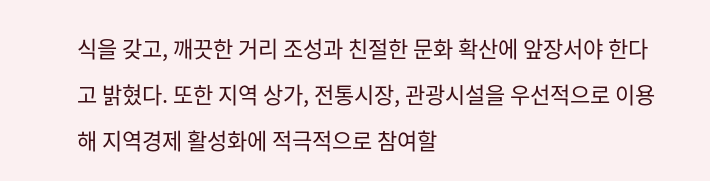식을 갖고, 깨끗한 거리 조성과 친절한 문화 확산에 앞장서야 한다고 밝혔다. 또한 지역 상가, 전통시장, 관광시설을 우선적으로 이용해 지역경제 활성화에 적극적으로 참여할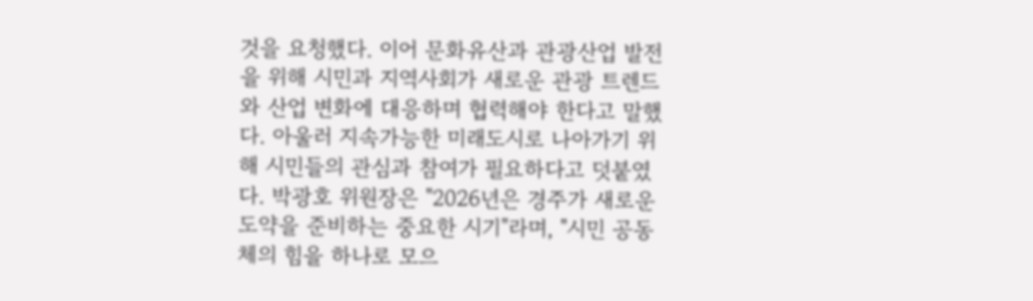것을 요청했다. 이어 문화유산과 관광산업 발전을 위해 시민과 지역사회가 새로운 관광 트렌드와 산업 변화에 대응하며 협력해야 한다고 말했다. 아울러 지속가능한 미래도시로 나아가기 위해 시민들의 관심과 참여가 필요하다고 덧붙였다. 박광호 위원장은 "2026년은 경주가 새로운 도약을 준비하는 중요한 시기"라며, "시민 공동체의 힘을 하나로 모으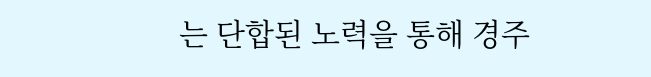는 단합된 노력을 통해 경주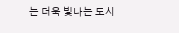는 더욱 빛나는 도시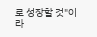로 성장할 것"이라